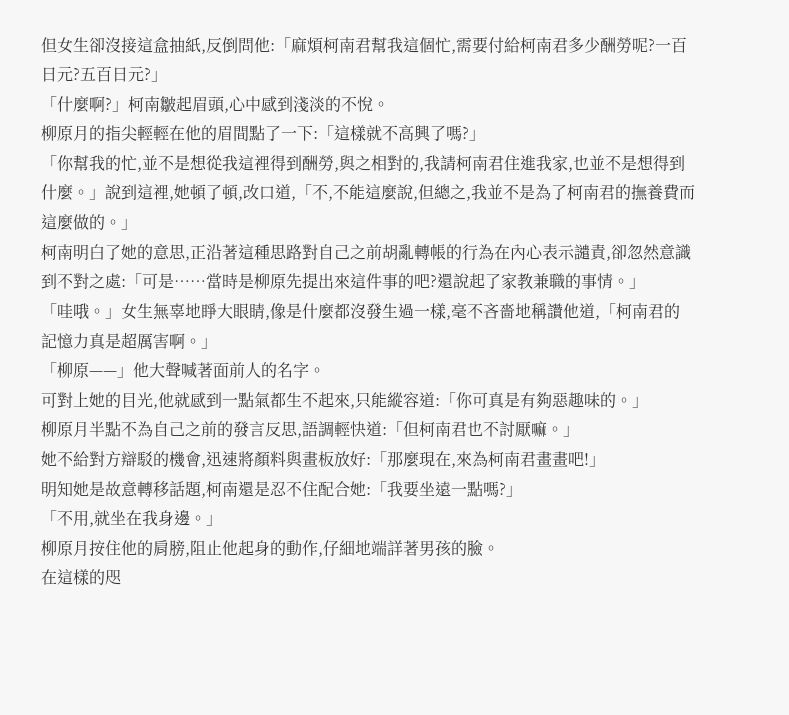但女生卻沒接這盒抽紙,反倒問他:「麻煩柯南君幫我這個忙,需要付給柯南君多少酬勞呢?一百日元?五百日元?」
「什麼啊?」柯南皺起眉頭,心中感到淺淡的不悅。
柳原月的指尖輕輕在他的眉間點了一下:「這樣就不高興了嗎?」
「你幫我的忙,並不是想從我這裡得到酬勞,與之相對的,我請柯南君住進我家,也並不是想得到什麼。」說到這裡,她頓了頓,改口道,「不,不能這麼說,但總之,我並不是為了柯南君的撫養費而這麼做的。」
柯南明白了她的意思,正沿著這種思路對自己之前胡亂轉帳的行為在內心表示譴責,卻忽然意識到不對之處:「可是……當時是柳原先提出來這件事的吧?還說起了家教兼職的事情。」
「哇哦。」女生無辜地睜大眼睛,像是什麼都沒發生過一樣,毫不吝嗇地稱讚他道,「柯南君的記憶力真是超厲害啊。」
「柳原——」他大聲喊著面前人的名字。
可對上她的目光,他就感到一點氣都生不起來,只能縱容道:「你可真是有夠惡趣味的。」
柳原月半點不為自己之前的發言反思,語調輕快道:「但柯南君也不討厭嘛。」
她不給對方辯駁的機會,迅速將顏料與畫板放好:「那麼現在,來為柯南君畫畫吧!」
明知她是故意轉移話題,柯南還是忍不住配合她:「我要坐遠一點嗎?」
「不用,就坐在我身邊。」
柳原月按住他的肩膀,阻止他起身的動作,仔細地端詳著男孩的臉。
在這樣的咫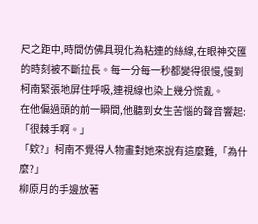尺之距中,時間仿佛具現化為粘連的絲線,在眼神交匯的時刻被不斷拉長。每一分每一秒都變得很慢,慢到柯南緊張地屏住呼吸,連視線也染上幾分慌亂。
在他偏過頭的前一瞬間,他聽到女生苦惱的聲音響起:「很棘手啊。」
「欸?」柯南不覺得人物畫對她來說有這麼難,「為什麼?」
柳原月的手邊放著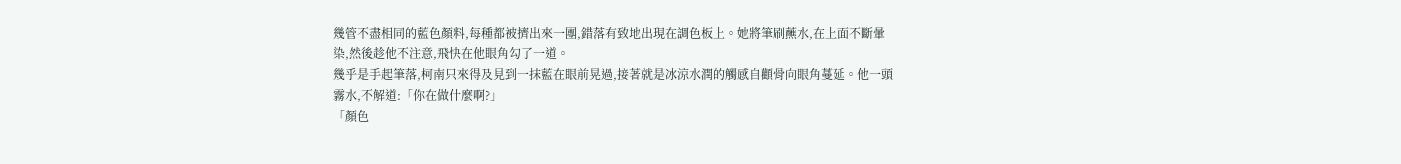幾管不盡相同的藍色顏料,每種都被擠出來一團,錯落有致地出現在調色板上。她將筆刷蘸水,在上面不斷暈染,然後趁他不注意,飛快在他眼角勾了一道。
幾乎是手起筆落,柯南只來得及見到一抹藍在眼前晃過,接著就是冰涼水潤的觸感自顴骨向眼角蔓延。他一頭霧水,不解道:「你在做什麼啊?」
「顏色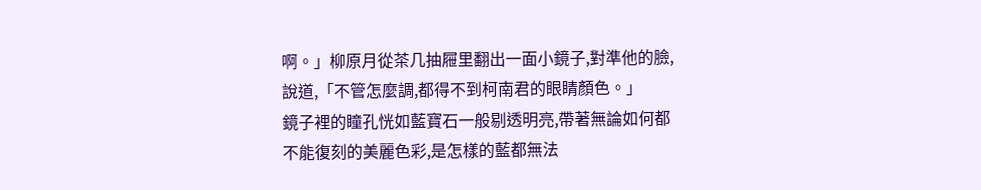啊。」柳原月從茶几抽屜里翻出一面小鏡子,對準他的臉,說道,「不管怎麼調,都得不到柯南君的眼睛顏色。」
鏡子裡的瞳孔恍如藍寶石一般剔透明亮,帶著無論如何都不能復刻的美麗色彩,是怎樣的藍都無法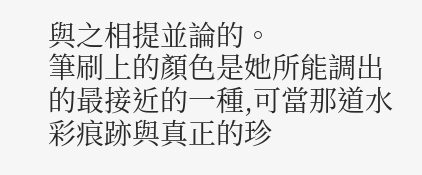與之相提並論的。
筆刷上的顏色是她所能調出的最接近的一種,可當那道水彩痕跡與真正的珍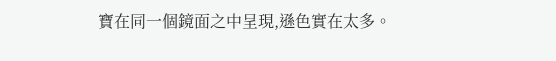寶在同一個鏡面之中呈現,遜色實在太多。